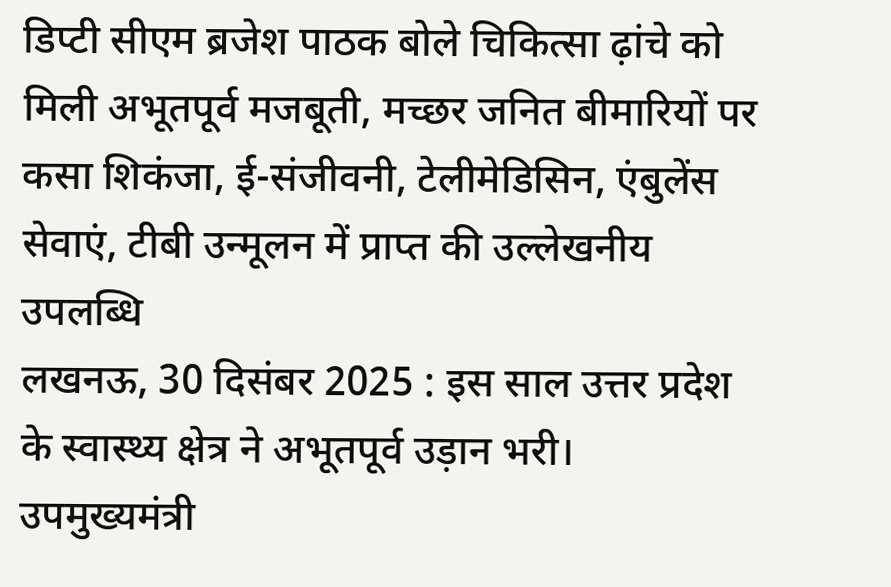डिप्टी सीएम ब्रजेश पाठक बोले चिकित्सा ढ़ांचे को मिली अभूतपूर्व मजबूती, मच्छर जनित बीमारियों पर कसा शिकंजा, ई-संजीवनी, टेलीमेडिसिन, एंबुलेंस सेवाएं, टीबी उन्मूलन में प्राप्त की उल्लेखनीय उपलब्धि
लखनऊ, 30 दिसंबर 2025 : इस साल उत्तर प्रदेश के स्वास्थ्य क्षेत्र ने अभूतपूर्व उड़ान भरी। उपमुख्यमंत्री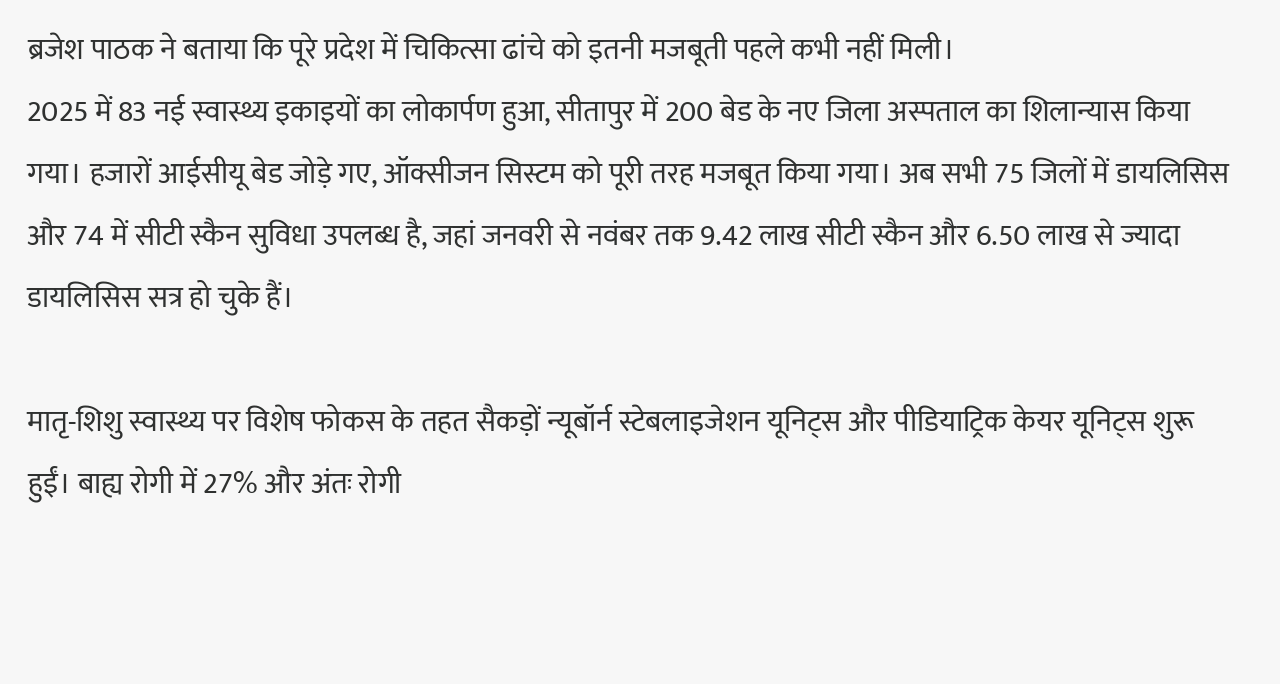ब्रजेश पाठक ने बताया कि पूरे प्रदेश में चिकित्सा ढांचे को इतनी मजबूती पहले कभी नहीं मिली।
2025 में 83 नई स्वास्थ्य इकाइयों का लोकार्पण हुआ, सीतापुर में 200 बेड के नए जिला अस्पताल का शिलान्यास किया गया। हजारों आईसीयू बेड जोड़े गए, ऑक्सीजन सिस्टम को पूरी तरह मजबूत किया गया। अब सभी 75 जिलों में डायलिसिस और 74 में सीटी स्कैन सुविधा उपलब्ध है, जहां जनवरी से नवंबर तक 9.42 लाख सीटी स्कैन और 6.50 लाख से ज्यादा डायलिसिस सत्र हो चुके हैं।

मातृ-शिशु स्वास्थ्य पर विशेष फोकस के तहत सैकड़ों न्यूबॉर्न स्टेबलाइजेशन यूनिट्स और पीडियाट्रिक केयर यूनिट्स शुरू हुईं। बाह्य रोगी में 27% और अंतः रोगी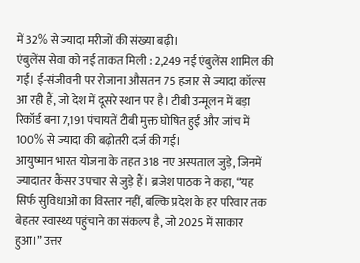में 32% से ज्यादा मरीजों की संख्या बढ़ी।
एंबुलेंस सेवा को नई ताकत मिली : 2,249 नई एंबुलेंस शामिल की गईं। ई-संजीवनी पर रोजाना औसतन 75 हजार से ज्यादा कॉल्स आ रही हैं, जो देश में दूसरे स्थान पर है। टीबी उन्मूलन में बड़ा रिकॉर्ड बना 7,191 पंचायतें टीबी मुक्त घोषित हुईं और जांच में 100% से ज्यादा की बढ़ोतरी दर्ज की गई।
आयुष्मान भारत योजना के तहत 318 नए अस्पताल जुड़े, जिनमें ज्यादातर कैंसर उपचार से जुड़े हैं। ब्रजेश पाठक ने कहा, “यह सिर्फ सुविधाओं का विस्तार नहीं, बल्कि प्रदेश के हर परिवार तक बेहतर स्वास्थ्य पहुंचाने का संकल्प है, जो 2025 में साकार हुआ।” उत्तर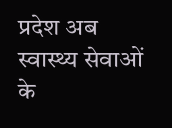प्रदेश अब स्वास्थ्य सेवाओं के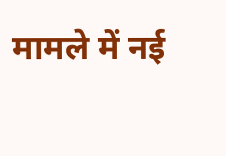मामले में नई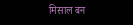मिसाल बन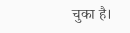चुका है।